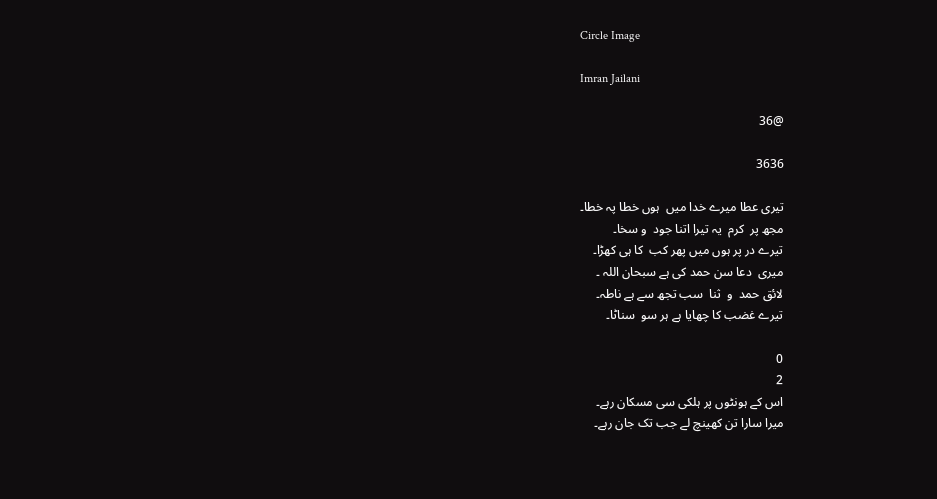Circle Image

Imran Jailani

@36

3636

تیری عطا میرے خدا میں  ہوں خطا پہ خطا۔
مجھ پر  کرم  یہ تیرا اتنا جود  و سخا۔
تیرے در پر ہوں میں پھر کب  کا ہی کھڑا۔
میری  دعا سن حمد کی ہے سبحان اللہ ۔
لائق حمد  و  ثنا  سب تجھ سے ہے ناطہ۔
تیرے غضب کا چھایا ہے ہر سو  سناٹا۔

0
2
اس کے ہونٹوں پر ہلکی سی مسکان رہے۔
میرا سارا تن کھینچ لے جب تک جان رہے۔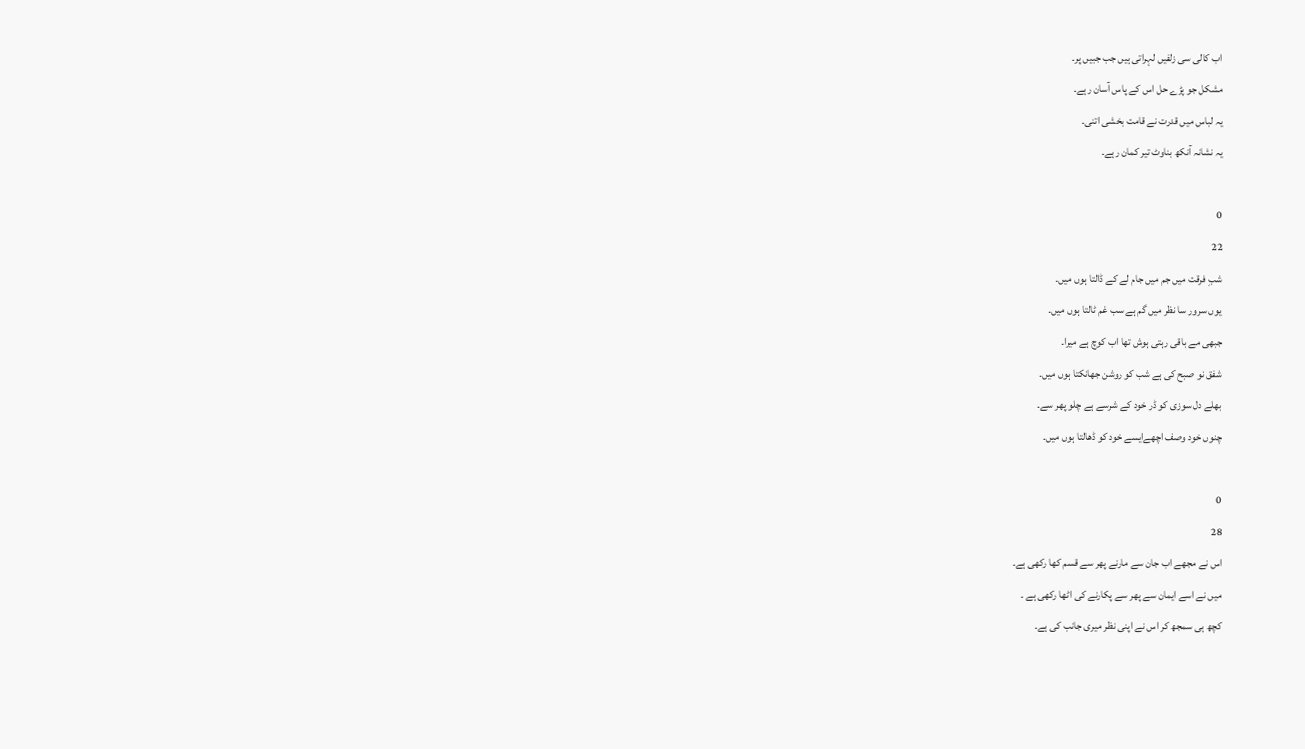اب کالی سی زلفیں لہراتی ہیں جب جبیں پر۔
مشکل جو پڑے حل اس کے پاس آسان رہے۔
یہ لباس میں قدرت نے قامت بخشی اتنی۔
یہ نشانہ آنکھ بناوٹ تیر کمان رہے۔

0
22
شبِ فرقت میں جم میں جام لے کے ڈالتا ہوں میں۔
یوں سرور سا نظر میں گم ہے سب غم ٹالتا ہوں میں۔
جبھی مے باقی رہتی ہوش تھا اب کوچ ہے میرا۔
شفق نو صبح کی ہے شب کو روشن جھانکتا ہوں میں۔
بھلے دل سوزی کو ڈر خود کے شرسے ہے چلو پھر سے۔
چنوں خود وصف اچھےایسے خود کو ڈھالتا ہوں میں۔

0
28
اس نے مجھے اب جان سے مارنے پھر سے قسم کھا رکھی ہے۔
میں نے اسے ایمان سے پھر سے پکارنے کی اٹھا رکھی ہے ۔
کچھ ہی سمجھ کر اس نے اپنی نظر میری جانب کی ہے۔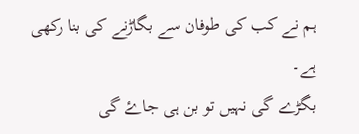ہم نے کب کی طوفان سے بگاڑنے کی بنا رکھی ہے۔
بگڑے گی نہیں تو بن ہی جاۓ گی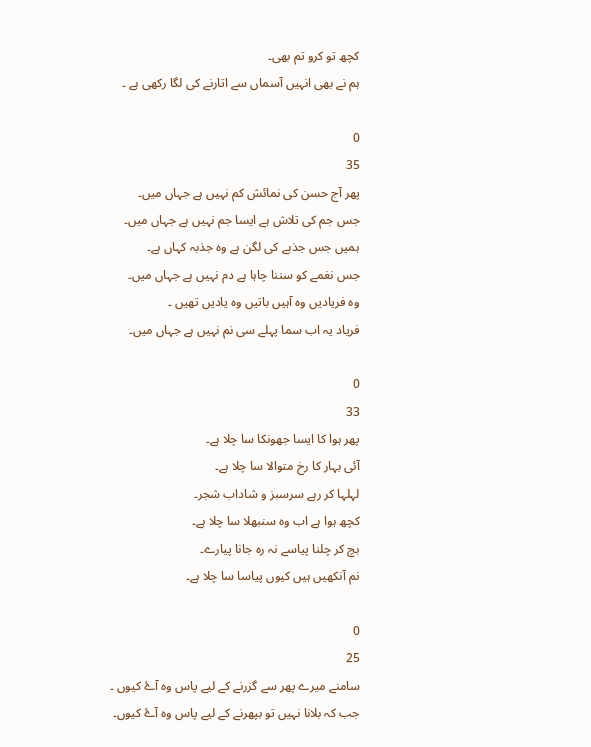کچھ تو کرو تم بھی۔
ہم نے بھی انہیں آسماں سے اتارنے کی لگا رکھی ہے ۔

0
35
پھر آج حسن کی نمائش کم نہیں ہے جہاں میں۔
جس جم کی تلاش ہے ایسا جم نہیں ہے جہاں میں۔
ہمیں جس جذبے کی لگن ہے وہ جذبہ کہاں ہے۔
جس نغمے کو سننا چاہا ہے دم نہیں ہے جہاں میں۔
وہ فریادیں وہ آہیں باتیں وہ یادیں تھیں ۔
فریاد یہ اب سما پہلے سی نم نہیں ہے جہاں میں۔

0
33
پھر ہوا کا ایسا جھونکا سا چلا ہے۔
آئی بہار کا رخ متوالا سا چلا ہے۔
لہلہا کر رہے سرسبز و شاداب شجر۔
کچھ ہوا ہے اب وہ سنبھلا سا چلا ہے۔
بچ کر چلنا پیاسے نہ رہ جانا پیارے۔
نم آنکھیں ہیں کیوں پیاسا سا چلا ہے۔

0
25
سامنے میرے پھر سے گزرنے کے لیے پاس وہ آۓ کیوں ۔
جب کہ بلانا نہیں تو بپھرنے کے لیے پاس وہ آۓ کیوں۔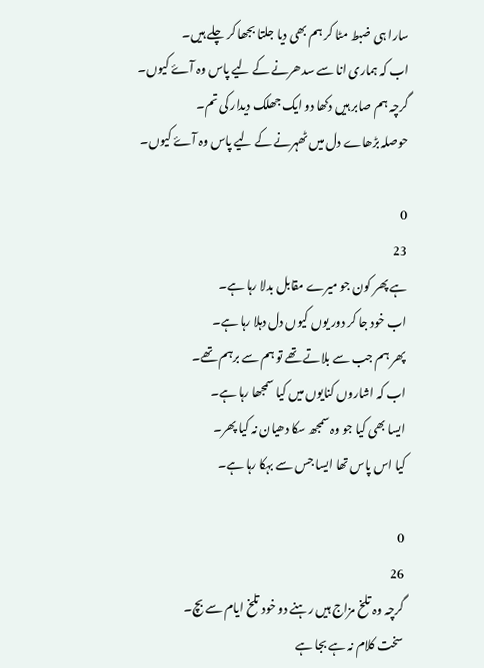سارا ہی ضبط مٹا کر ہم بھی دیا جلتا بجھا کر چلے ہیں۔
اب کہ ہماری انا سے سدھرنے کے لیے پاس وہ آۓ کیوں۔
گرچہ ہم صابر ہیں دکھا دو ایک جھلک دیدار کی تم۔
حوصلہ بڑھاے دل میں ٹھہرنے کے لیے پاس وہ آۓ کیوں۔

0
23
ہے پھر کون جو میرے مقابل بدلا رہا ہے۔
اب خود جا کر دور یوں کیوں دل دہلا رہا ہے۔
پھر ہم جب سے بلاتے تھے تو ہم سے برہم تھے۔
اب کہ اشاروں کنایوں میں کیا سمجھا رہا ہے۔
ایسا بھی کیا جو وہ سمجھ سکا دھیان نہ کیا پھر۔
کیا اس پاس تھا ایسا جس سے بہکا رہا ہے۔

0
26
گرچہ وہ تلخ مزاج ہیں رہنے دو خود تلخ ایام سے بچ۔
سخت کلام نہ ہے بجا ہے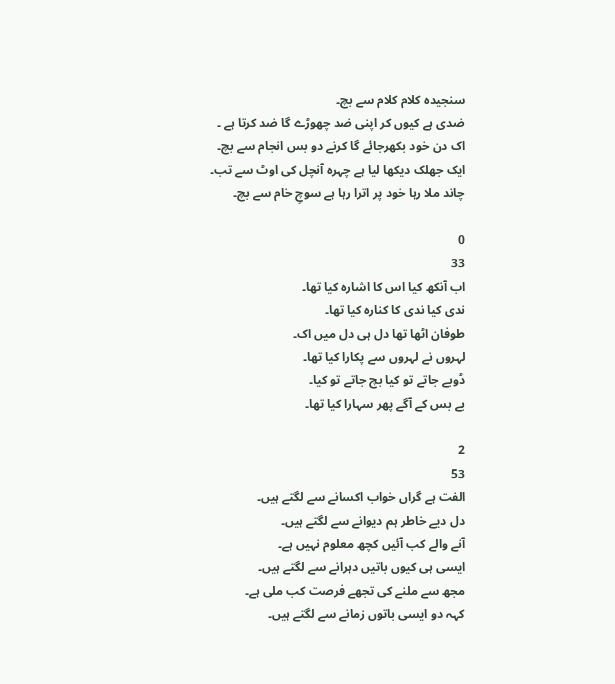سنجیدہ کلام کلام سے بچ۔
ضدی ہے کیوں کر اپنی ضد چھوڑے گا ضد کرتا ہے ۔
اک دن خود بکھرجائے گا کرنے دو بس انجام سے بچ۔
ایک جھلک دیکھا لیا ہے چہرہ آنچل کی اوٹ سے تب۔
چاند ملا رہا خود پر اترا رہا ہے سوچِ خام سے بچ۔

0
33
اب آنکھ کیا اس کا اشارہ کیا تھا۔
ندی کیا ندی کا کنارہ کیا تھا۔
طوفان اٹھا تھا دل ہی دل میں اک۔
لہروں نے لہروں سے پکارا کیا تھا۔
ڈوبے جاتے تو کیا بچ جاتے تو کیا۔
بے بس کے آگے پھر سہارا کیا تھا۔

2
53
الفت ہے گراں خواب اکسانے سے لگتے ہیں۔
دل دیے خاطر ہم دیوانے سے لگتے ہیں۔
آنے والے کب آئیں کچھ معلوم نہیں ہے۔
ایسی ہی کیوں باتیں دہرانے سے لگتے ہیں۔
مجھ سے ملنے کی تجھے فرصت کب ملی ہے۔
کہہ دو ایسی باتوں زمانے سے لگتے ہیں۔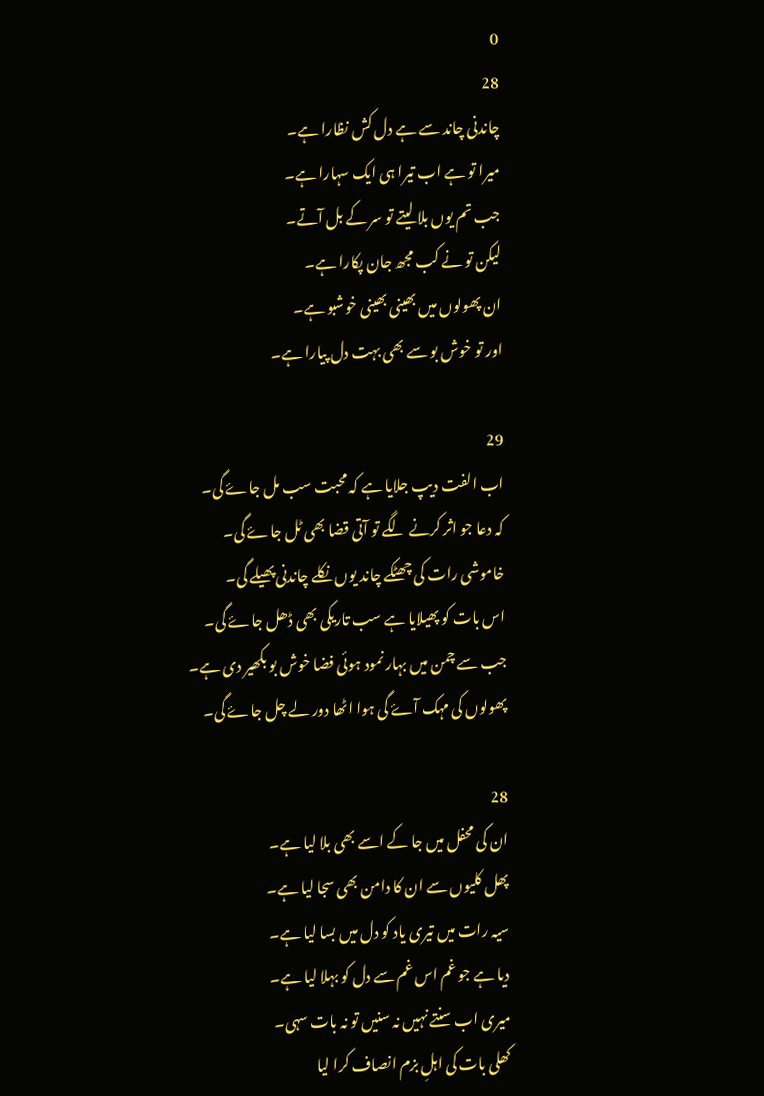0
28
چاندنی چاند سے ہے دل کش نظارا ہے۔
میرا تو ہے اب تیرا ہی ایک سہارا ہے۔
جب تم یوں بلا لیتے تو سر کے بل آتے۔
لیکن تو نے کب مجھ جان پکارا ہے۔
ان پھولوں میں بھینی بھینی خوشبو ہے۔
اور تو خوش بو سے بھی بہت دل پیارا ہے۔

29
اب الفت دیپ جلایا ہے کہ محبت سب مل جاۓ گی۔
کہ دعا جو اثر کرنے لگے تو آتی قضا بھی ٹل جاۓ گی۔
خاموشی رات کی چھٹکے چاند یوں نکلے چاندنی پھیلے گی۔
اس بات کو پھیلایا ہے سب تاریکی بھی ڈھل جاۓ گی۔
جب سے چمن میں بہار نمود ہوئی فضا خوش بو بکھیر دی ہے۔
پھولوں کی مہک آۓ گی ہوا اٹھا دور لے چل جاۓ گی۔

28
ان کی محفل میں جا کے اسے بھی بلا لیا ہے۔
پھل کلیوں سے ان کا دامن بھی سجا لیا ہے۔
سیہ رات میں تیری یاد کو دل میں بسا لیا ہے۔
دیا ہے جو غم اس غم سے دل کو بہلا لیا ہے۔
میری اب سنتے نہیں نہ سنیں تو نہ بات سہی۔
کھلی بات کی اہلِ بزم انصاف کرا لیا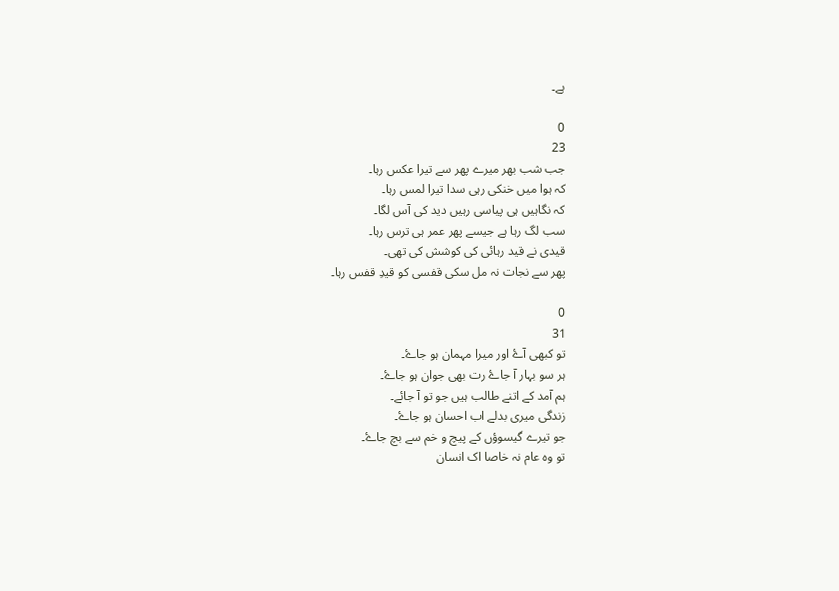ہے۔

0
23
جب شب بھر میرے پھر سے تیرا عکس رہا۔
کہ ہوا میں خنکی رہی سدا تیرا لمس رہا۔
کہ نگاہیں ہی پیاسی رہیں دید کی آس لگا۔
سب لگ رہا ہے جیسے پھر عمر ہی ترس رہا۔
قیدی نے قید رہائی کی کوشش کی تھی۔
پھر سے نجات نہ مل سکی قفسی کو قیدِ قفس رہا۔

0
31
تو کبھی آۓ اور میرا مہمان ہو جاۓ۔
ہر سو بہار آ جاۓ رت بھی جوان ہو جاۓ۔
ہم آمد کے اتنے طالب ہیں جو تو آ جائے۔
زندگی میری بدلے اب احسان ہو جاۓ۔
جو تیرے گیسوؤں کے پیچ و خم سے بچ جاۓ۔
تو وہ عام نہ خاصا اک انسان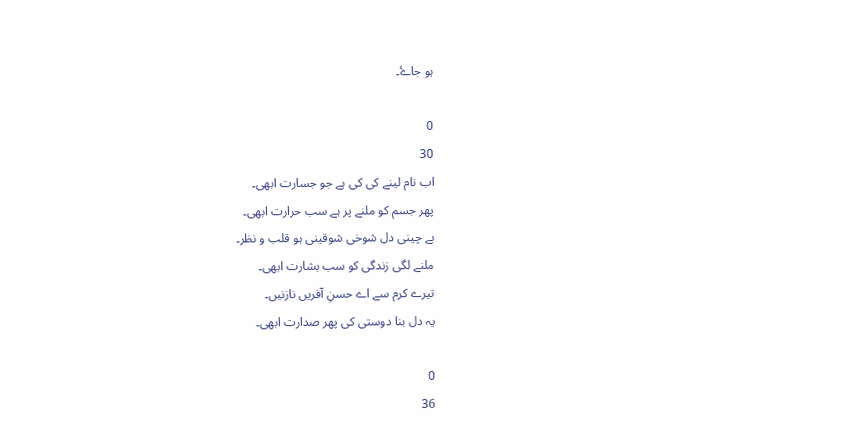ہو جاۓ۔

0
30
اب نام لینے کی کی ہے جو جسارت ابھی۔
پھر جسم کو ملنے پر ہے سب حرارت ابھی۔
بے چینی دل شوخی شوقینی ہو قلب و نظر۔
ملنے لگی زندگی کو سب بشارت ابھی۔
تیرے کرم سے اے حسنِ آفریں نازنیں۔
یہ دل بنا دوستی کی پھر صدارت ابھی۔

0
36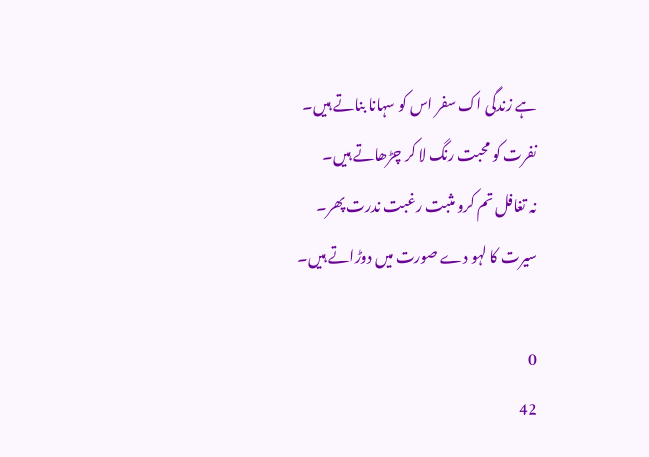ہے زندگی اک سفر اس کو سہانا بناتے ہیں۔
نفرت کو محبت رنگ لا کر چڑھاتے ہیں۔
نہ تغافل تم کرو مثبت رغبت ندرت پھر۔
سیرت کا لہو دے صورت میں دوڑاتے ہیں۔

0
42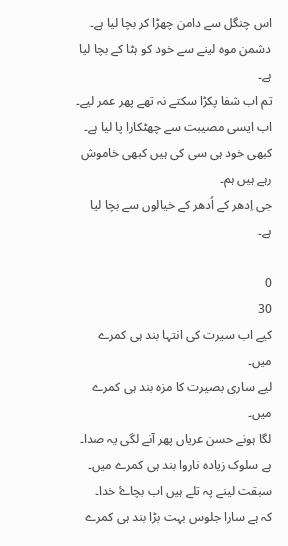اس چنگل سے دامن چھڑا کر بچا لیا ہے۔
دشمن موہ لینے سے خود کو ہٹا کے بچا لیا ہے۔
تم اب شفا پکڑا سکتے نہ تھے پھر عمر لیے۔
اب ایسی مصیبت سے چھٹکارا پا لیا ہے۔
کبھی خود ہی سی کی ہیں کبھی خاموش رہے ہیں ہم۔
جی اِدھر کے اُدھر کے خیالوں سے بچا لیا ہے۔

0
30
کیے اب سیرت کی انتہا بند ہی کمرے میں۔
لیے ساری بصیرت کا مزہ بند ہی کمرے میں۔
لگا ہونے حسن عریاں پھر آنے لگی یہ صدا۔
ہے سلوک زیادہ ناروا بند ہی کمرے میں۔
سبقت لینے پہ تلے ہیں اب بچاۓ خدا۔
کہ ہے سارا جلوس بہت بڑا بند ہی کمرے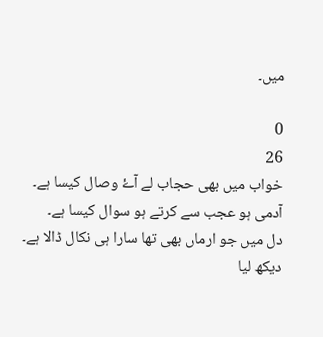میں۔

0
26
خواب میں بھی حجاب لے آۓ وصال کیسا ہے۔
آدمی ہو عجب سے کرتے ہو سوال کیسا ہے۔
دل میں جو ارماں بھی تھا سارا ہی نکال ڈالا ہے۔
دیکھ لیا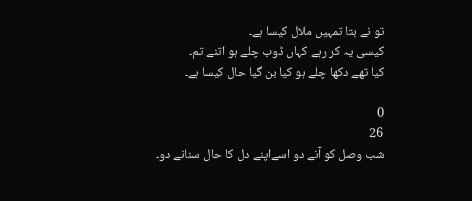تو نے بتا تمہیں ملال کیسا ہے۔
کیسی یہ کر رہے کہاں ڈوب چلے ہو اتنے تم۔
کیا تھے دکھا چلے ہو کیا بن گیا حال کیسا ہے۔

0
26
شب وصل کو آنے دو اسےاپنے دل کا حال سنانے دو۔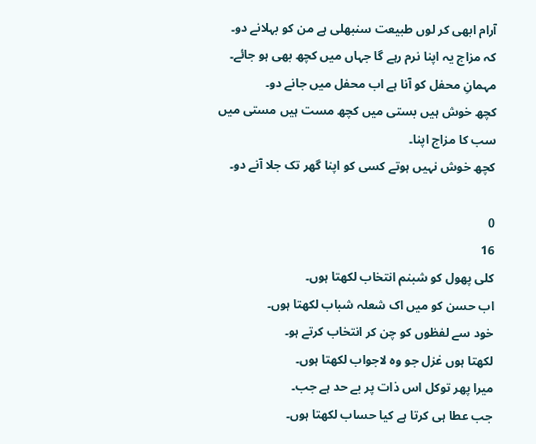آرام ابھی کر لوں طبیعت سنبھلی ہے من کو بہلانے دو۔
کہ مزاج یہ اپنا نرم رہے گا جہاں میں کچھ بھی ہو جائے۔
مہمانِ محفل کو آنا ہے اب محفل میں جانے دو۔
کچھ خوش ہیں بستی میں کچھ مست ہیں مستی میں سب کا مزاج اپنا۔
کچھ خوش نہیں ہوتے کسی کو اپنا گھر تک جلا آنے دو۔

0
16
کلی پھول کو شبنم انتخاب لکھتا ہوں۔
اب حسن کو میں اک شعلہ شباب لکھتا ہوں۔
خود سے لفظوں کو چن کر انتخاب کرتے ہو۔
لکھتا ہوں غزل جو وہ لاجواب لکھتا ہوں۔
میرا پھر توکل اس ذات پر بے حد ہے جب۔
جب عطا ہی کرتا ہے کیا حساب لکھتا ہوں۔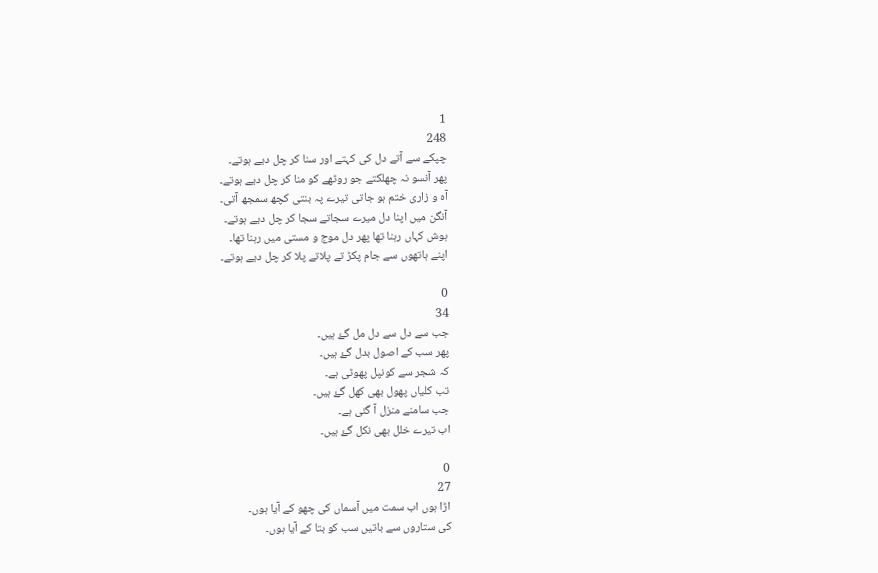1
248
چپکے سے آتے دل کی کہتے اور سنا کر چل دیے ہوتے۔
پھر آنسو نہ چھلکتے جو روٹھے کو منا کر چل دیے ہوتے۔
آہ و زاری ختم ہو جاتی تیرے پہ بنتی کچھ سمجھ آتی۔
آنگن میں اپنا دل میرے سجاتے سجا کر چل دیے ہوتے۔
ہوش کہاں رہنا تھا پھر دل موج و مستی میں رہنا تھا۔
اپنے ہاتھوں سے جام پکڑ تے پلاتے پلا کر چل دیے ہوتے۔

0
34
جب سے دل سے دل مل گۓ ہیں۔
پھر سب کے اصول بدل گۓ ہیں۔
کہ شجر سے کونپل پھوٹی ہے۔
تب کلیاں پھول بھی کھل گۓ ہیں۔
جب سامنے منزل آ گئی ہے۔
اب تیرے خلل بھی نکل گۓ ہیں۔

0
27
اڑا ہوں اب سمت میں آسماں کی چھو کے آیا ہوں۔
کی ستاروں سے باتیں سب کو بتا کے آیا ہوں۔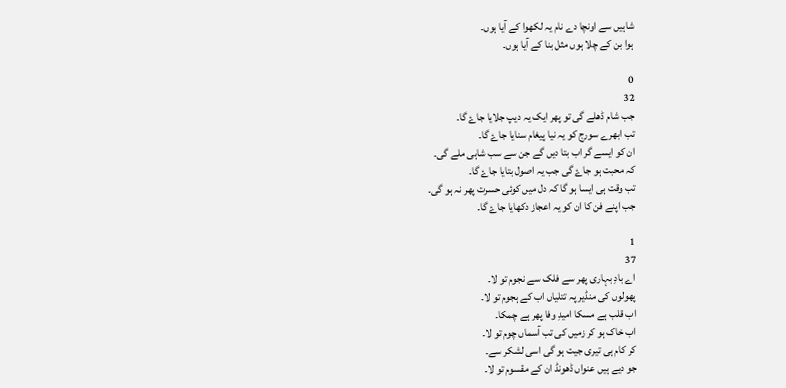شاہیں سے اونچا دے نام یہ لکھوا کے آیا ہوں۔
ہوا بن کے چلا ہوں مثل بنا کے آیا ہوں۔

0
32
جب شام ڈھلے گی تو پھر ایک یہ دیپ جلایا جاۓ گا۔
تب ابھرے سورج کو یہ نیا پیغام سنایا جاۓ گا۔
ان کو ایسے گر اب بتا دیں گے جن سے سب شاہی ملے گی۔
کہ محبت ہو جاۓ گی جب یہ اصول بتایا جاۓ گا۔
تب وقت ہی ایسا ہو گا کہ دل میں کوئی حسرت پھر نہ ہو گی۔
جب اپنے فن کا ان کو یہ اعجاز دکھایا جاۓ گا۔

1
37
اے بادِ بہاری پھر سے فلک سے نجوم تو لا۔
پھولوں کی منڈیر پہ تتلیاں اب کے ہجوم تو لا۔
اب قلب ہے مسکا امیدِ وفا پھر ہے چمکا۔
اب خاک ہو کر زمیں کی تب آسماں چوم تو لا۔
کر کام ہی تیری جیت ہو گی اسی لشکر سے۔
جو دیے ہیں عنواں ڈھونڈ ان کے مقسوم تو لا۔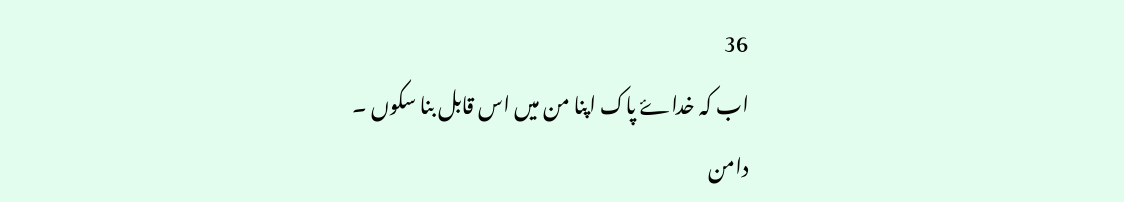36
اب کہ خداۓ پاک اپنا من میں اس قابل بنا سکوں ۔
دامن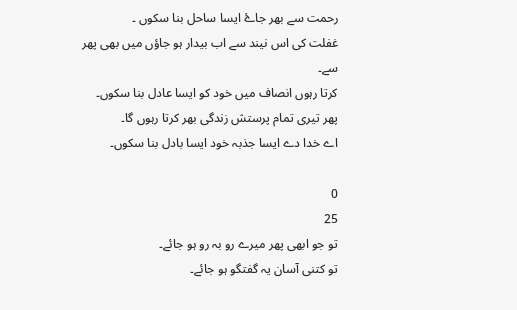رحمت سے بھر جاۓ ایسا ساحل بنا سکوں ۔
غفلت کی اس نیند سے اب بیدار ہو جاؤں میں بھی پھر سے۔
کرتا رہوں انصاف میں خود کو ایسا عادل بنا سکوں۔
پھر تیری تمام پرستش زندگی بھر کرتا رہوں گا۔
اے خدا دے ایسا جذبہ خود ایسا بادل بنا سکوں۔

0
25
تو جو ابھی پھر میرے رو بہ رو ہو جائے۔
تو کتنی آسان یہ گفتگو ہو جائے۔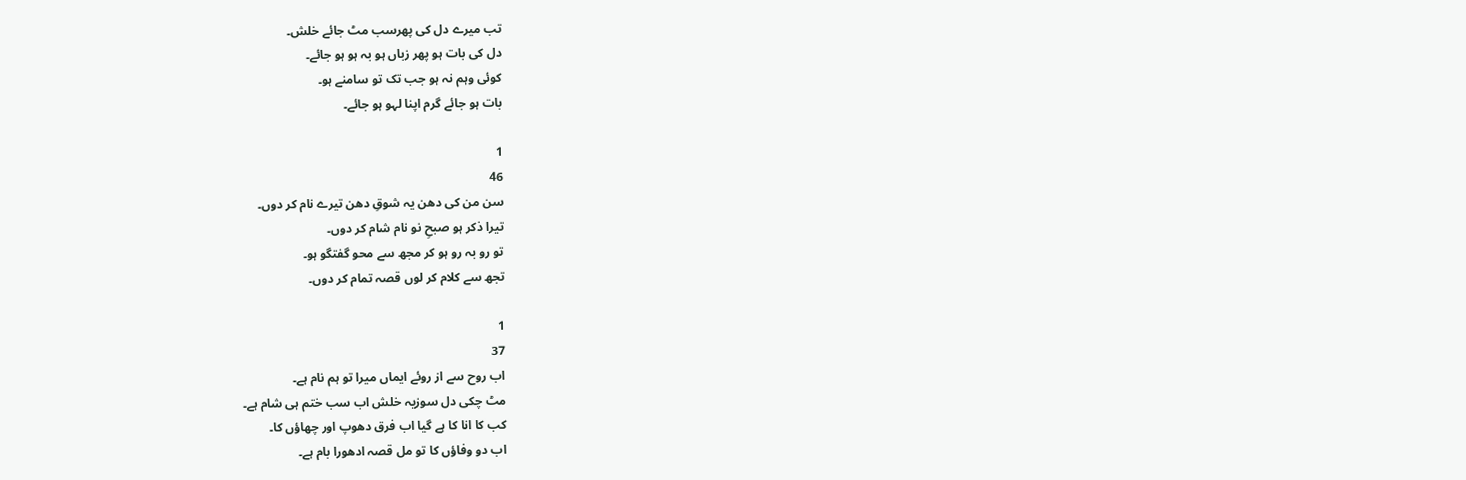تب میرے دل کی پھرسب مٹ جائے خلش۔
دل کی بات ہو پھر زباں ہو بہ ہو ہو جائے۔
کوئی وہم نہ ہو جب تک تو سامنے ہو۔
بات ہو جائے گرم اپنا لہو ہو جائے۔

1
46
سن من کی دھن یہ شوقِ دھن تیرے نام کر دوں۔
تیرا ذکر ہو صبحِ نو نام شام کر دوں۔
تو رو بہ رو ہو کر مجھ سے محو گفتگو ہو۔
تجھ سے کلام کر لوں قصہ تمام کر دوں۔

1
37
اب روح سے از روئے ایماں میرا تو ہم نام ہے۔
مٹ چکی دل سوزیہ خلش اب سب ختم ہی شام ہے۔
کب کا انا کا ہے گیا اب فرق دھوپ اور چھاؤں کا۔
اب دو وفاؤں کا تو مل قصہ ادھورا بام ہے۔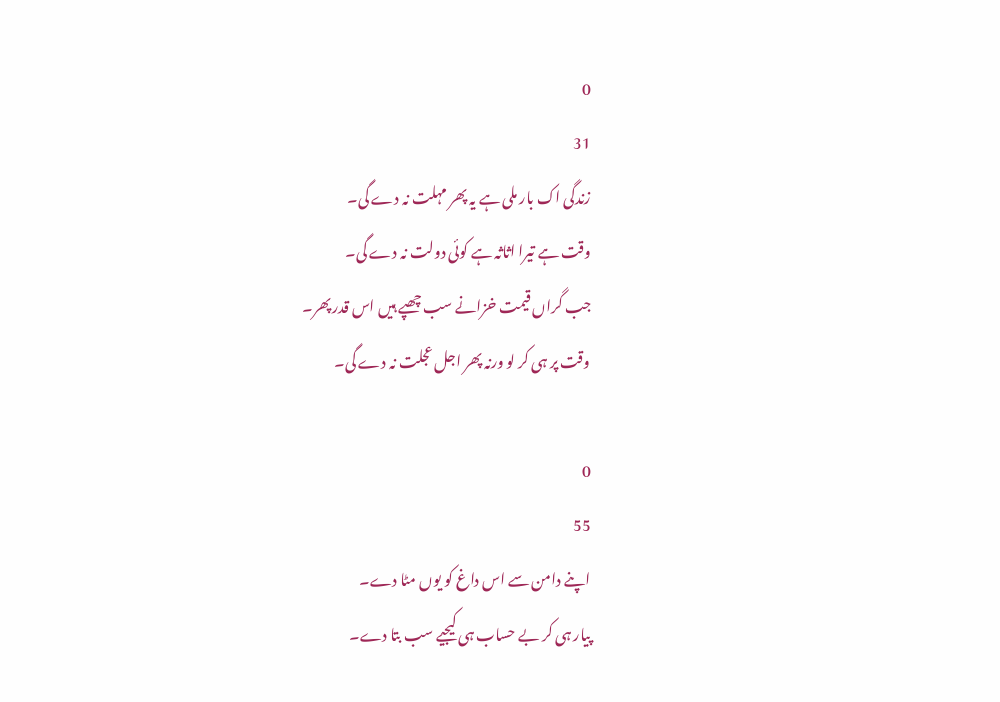0
31
زندگی اک بار ملی ہے یہ پھر مہلت نہ دے گی۔
وقت ہے تیرا اثاثہ ہے کوئی دولت نہ دے گی۔
جب گراں قیمت خزانے سب چھپے ہیں اس قدر پھر۔
وقت پر ہی کر لو ورنہ پھر اجل عجلت نہ دے گی۔

0
55
اپنے دامن سے اس داغ کو یوں مٹا دے۔
پیار ہی کر بے حساب ہی کیجیے سب بتا دے۔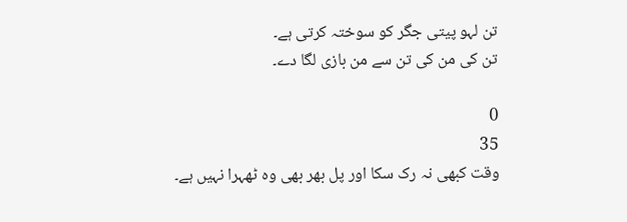تن لہو پیتی جگر کو سوختہ کرتی ہے۔
تن کی من کی تن سے من بازی لگا دے۔

0
35
وقت کبھی نہ رک سکا اور پل بھر بھی وہ ٹھہرا نہیں ہے۔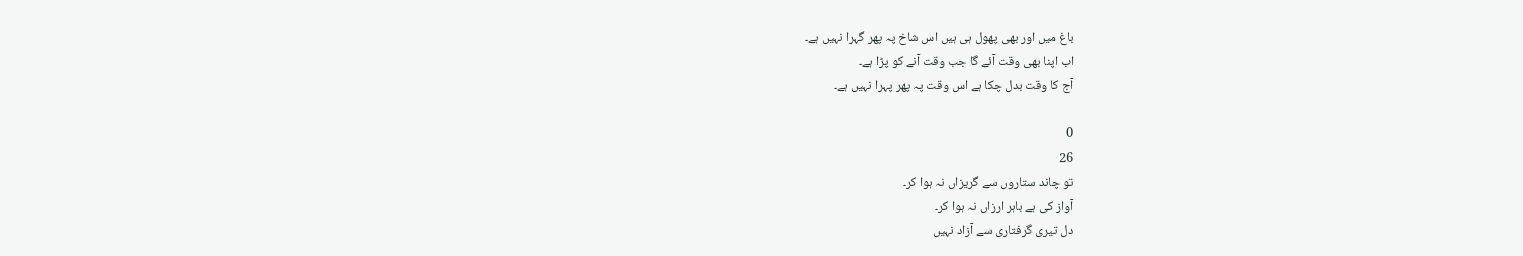باغ میں اور بھی پھول ہی ہیں اس شاخ پہ پھر گہرا نہیں ہے۔
اب اپنا بھی وقت آئے گا جب وقت آنے کو پڑا ہے۔
آج کا وقت بدل چکا ہے اس وقت پہ پھر پہرا نہیں ہے۔

0
26
تو چاند ستاروں سے گریزاں نہ ہوا کر۔
آواز کی ہے باہر ارزاں نہ ہوا کر۔
دل تیری گرفتاری سے آزاد نہیں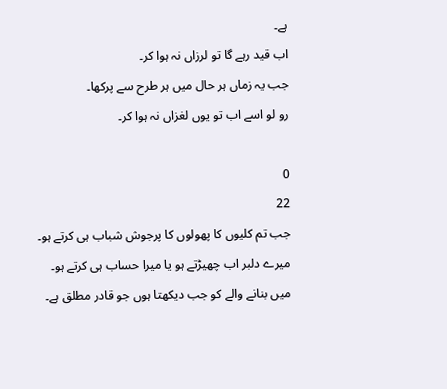ہے۔
اب قید رہے گا تو لرزاں نہ ہوا کر۔
جب یہ زماں ہر حال میں ہر طرح سے پرکھا۔
رو لو اسے اب تو یوں لغزاں نہ ہوا کر۔

0
22
جب تم کلیوں کا پھولوں کا پرجوش شباب ہی کرتے ہو۔
میرے دلبر اب چھیڑتے ہو یا میرا حساب ہی کرتے ہو۔
میں بنانے والے کو جب دیکھتا ہوں جو قادر مطلق ہے۔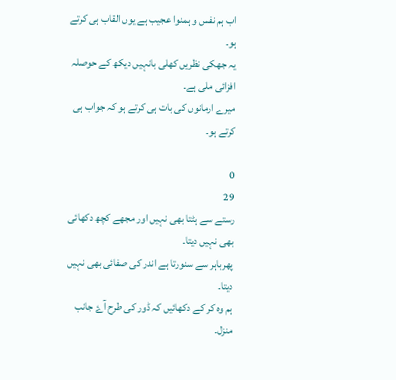اب ہم نفس و ہمنوا عجیب ہے یوں القاب ہی کرتے ہو۔
یہ جھکی نظریں کھلی بانہیں دیکھ کے حوصلہ افزائی ملی ہے۔
میرے ارمانوں کی بات ہی کرتے ہو کہ جواب ہی کرتے ہو۔

0
29
رستے سے ہٹتا بھی نہیں اور مجھے کچھ دکھائی بھی نہیں دیتا۔
پھرباہر سے سنورتا ہے اندر کی صفائی بھی نہیں دیتا۔
ہم وہ کر کے دکھائیں کہ ڈور کی طرح آۓ جانب منزل۔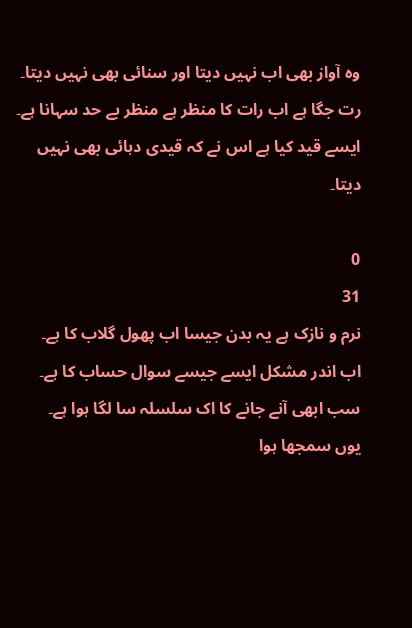وہ آواز بھی اب نہیں دیتا اور سنائی بھی نہیں دیتا۔
رت جگا ہے اب رات کا منظر ہے منظر بے حد سہانا ہے۔
ایسے قید کیا ہے اس نے کہ قیدی دہائی بھی نہیں دیتا۔

0
31
نرم و نازک ہے یہ بدن جیسا اب پھول گلاب کا ہے۔
اب اندر مشکل ایسے جیسے سوال حساب کا ہے۔
سب ابھی آنے جانے کا اک سلسلہ سا لگا ہوا ہے۔
یوں سمجھا ہوا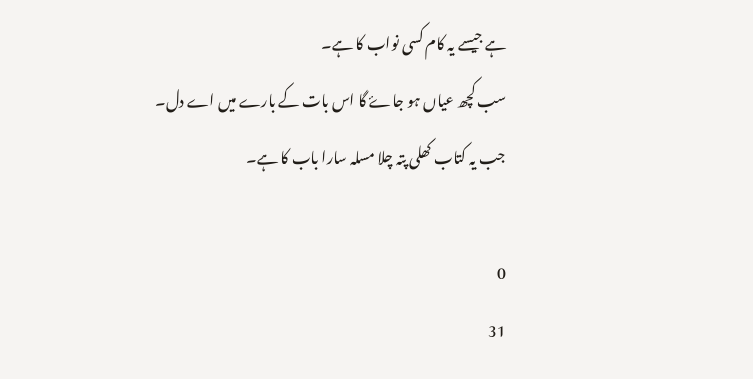ہے جیسے یہ کام کسی نواب کا ہے۔
سب کچھ عیاں ہو جاۓ گا اس بات کے بارے میں اے دل۔
جب یہ کتاب کھلی پتہ چلا مسلہ سارا باب کا ہے۔

0
31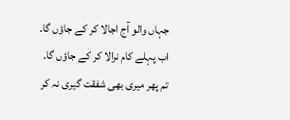جہاں والو آج اجالا کر کے جاؤں گا۔
اب پہلے کام نرالا کر کے جاؤں گا۔
تم پھر میری بھی شفقت گیری نہ کر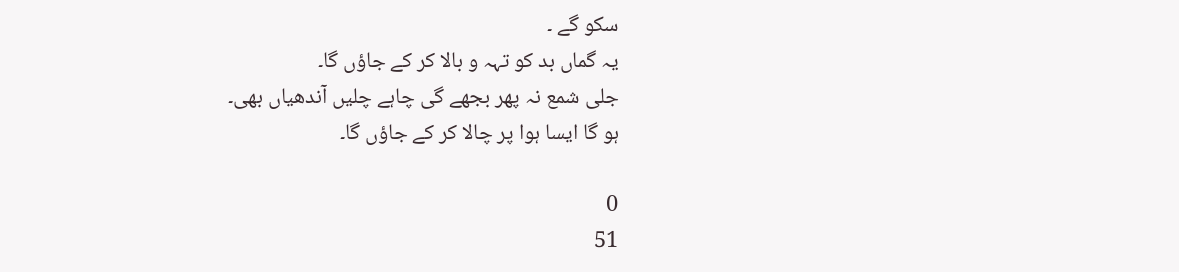سکو گے ۔
یہ گماں بد کو تہہ و بالا کر کے جاؤں گا۔
جلی شمع نہ پھر بجھے گی چاہے چلیں آندھیاں بھی۔
ہو گا ایسا ہوا پر چالا کر کے جاؤں گا۔

0
51